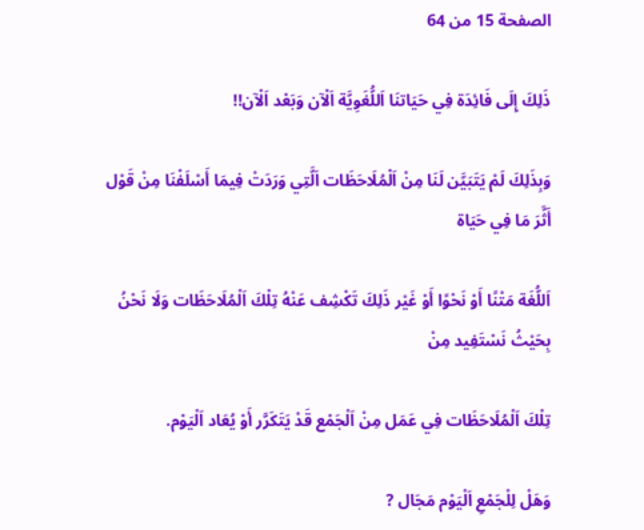الصفحة 15 من 64

ذَلِكَ إِلَى فَائِدَة فِي حَيَاتنَا اَللُّغَوِيَّة اَلْآن وَبَعْد اَلْآن!!

وَبِذَلِكَ لَمْ يَتَبَيَّن لَنَا مِنْ اَلْمُلَاحَظَات اَلَّتِي وَرَدَتْ فِيمَا أَسْلَفْنَا مِنْ قَوْل أَثَّرَ مَا فِي حَيَاة

اَللُّغَة مَتْنًا أَوْ نَحْوًا أَوْ غَيْر ذَلِكَ تَكْشِف عَنْهُ تِلْكَ اَلْمُلَاحَظَات وَلَا نَحْنُ بِحَيْثُ نَسْتَفِيد مِنْ

تِلْكَ اَلْمُلَاحَظَات فِي عَمَل مِنْ اَلْجَمْع قَدْ يَتَكَرَّر أَوْ يُعَاد اَلْيَوْم.

وَهَلْ لِلْجَمْعِ اَلْيَوْم مَجَال ?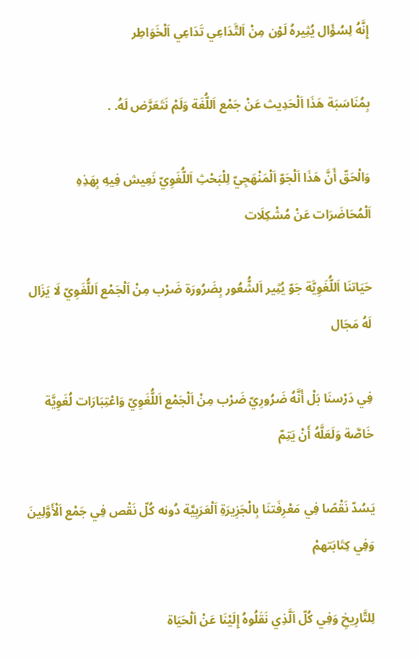إِنَّهُ لِسُؤَال يُثِيرهُ لَوْن مِنْ اَلتَّدَاعِي تَدَاعِي اَلْخَوَاطِر

بِمُنَاسَبَة هَذَا اَلْحَدِيث عَنْ جَمْع اَللُّغَة وَلَمْ نَتَعَرَّض لَهُ. .

وَالْحَقّ أَنَّ هَذَا اَلْجَوّ اَلْمَنْهَجِيّ لِلْبَحْثِ اَللُّغَوِيّ نَعِيش فِيهِ بِهَذِهِ اَلْمُحَاضَرَات عَنْ مُشْكِلَات

حَيَاتنَا اَللُّغَوِيَّة جَوّ يُثِير اَلشُّعُور بِضَرُورَة ضَرْب مِنْ اَلْجَمْع اَللُّغَوِيّ لَا يَزَال لَهُ مَجَال

فِي دَرْسنَا بَلْ أَنَّهُ ضَرُورِيّ ضَرْب مِنْ اَلْجَمْع اَللُّغَوِيّ وَاعْتِبَارَات لُغَوِيَّة خَاصَّة وَلَعَلَّهُ أَنْ يَتِمّ

يَسُدّ نَقْصًا فِي مَعْرِفَتنَا بِالْجَزِيرَةِ اَلْعَرَبِيَّة دُونه كُلّ نَقْص فِي جَمْع اَلْأَوَّلِينَ وَفِي كِتَابَتهمْ

لِلتَّارِيخِ وَفِي كُلّ اَلَّذِي نَقَلُوهُ إِلَيْنَا عَنْ اَلْحَيَاة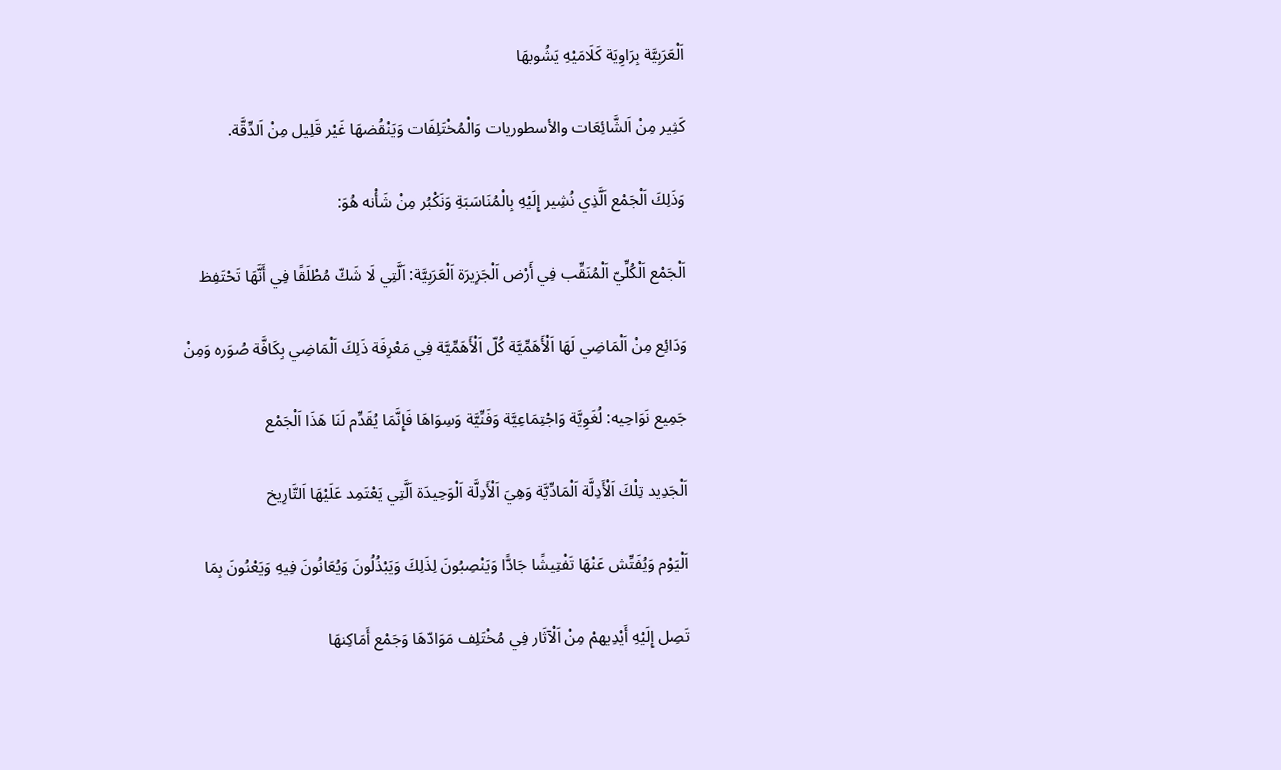اَلْعَرَبِيَّة بِرَاوِيَة كَلَامَيْهِ يَشُوبهَا

كَثِير مِنْ اَلشَّائِعَات والأسطوريات وَالْمُخْتَلِفَات وَيَنْقُضهَا غَيْر قَلِيل مِنْ اَلدِّقَّة.

وَذَلِكَ اَلْجَمْع اَلَّذِي نُشِير إِلَيْهِ بِالْمُنَاسَبَةِ وَنَكْبُر مِنْ شَأْنه هُوَ:

اَلْجَمْع اَلْكُلِّيّ اَلْمُنَقِّب فِي أَرْض اَلْجَزِيرَة اَلْعَرَبِيَّة: اَلَّتِي لَا شَكّ مُطْلَقًا فِي أَنَّهَا تَحْتَفِظ

وَدَائِع مِنْ اَلْمَاضِي لَهَا اَلْأَهَمِّيَّة كُلّ اَلْأَهَمِّيَّة فِي مَعْرِفَة ذَلِكَ اَلْمَاضِي بِكَافَّة صُوَره وَمِنْ

جَمِيع نَوَاحِيه: لُغَوِيَّة وَاجْتِمَاعِيَّة وَفَنِّيَّة وَسِوَاهَا فَإِنَّمَا يُقَدِّم لَنَا هَذَا اَلْجَمْع

اَلْجَدِيد تِلْكَ اَلْأَدِلَّة اَلْمَادِّيَّة وَهِيَ اَلْأَدِلَّة اَلْوَحِيدَة اَلَّتِي يَعْتَمِد عَلَيْهَا اَلتَّارِيخ

اَلْيَوْم وَيُفَتِّش عَنْهَا تَفْتِيشًا جَادًّا وَيَنْصِبُونَ لِذَلِكَ وَيَبْذُلُونَ وَيُعَانُونَ فِيهِ وَيَعْنُونَ بِمَا

تَصِل إِلَيْهِ أَيْدِيهمْ مِنْ اَلْآثَار فِي مُخْتَلِف مَوَادّهَا وَجَمْع أَمَاكِنهَا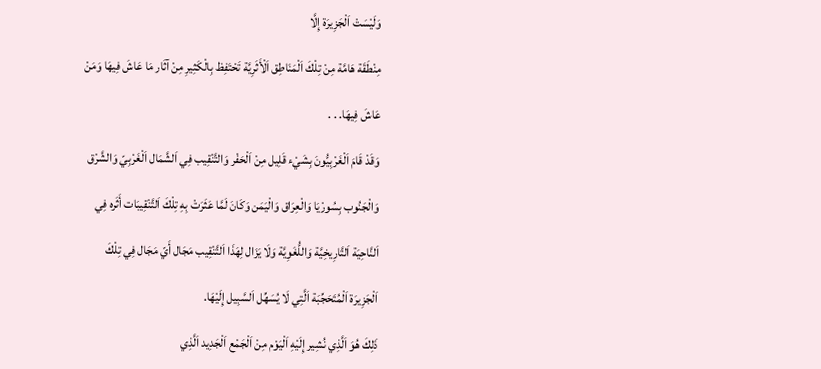وَلَيْسَتْ اَلْجَزِيرَة إِلَّا

مِنْطَقَة هَامَّة مِنْ تِلْكَ اَلْمَنَاطِق اَلْأَثَرِيَّة تَحْتَفِظ بِالْكَثِيرِ مِنْ آثَار مَا عَاشَ فِيهَا وَمَنْ

عَاشَ فِيهَا. . .

وَقَدْ قَامَ اَلْغَرْبِيُّونَ بِشَيْء قَلِيل مِنْ اَلْحَفْر وَالتَّنْقِيب فِي اَلشَّمَال اَلْغَرْبِيّ وَالشَّرْق

وَالْجَنُوب بِسُورْيَا وَالْعِرَاق وَالْيَمَن وَكَانَ لَمَّا عَثَرَتْ بِهِ تِلْكَ اَلتَّنْقِيبَات أَثَره فِي

اَلنَّاحِيَة اَلتَّارِيخِيَّة وَاللُّغَوِيَّة وَلَا يَزَال لِهَذَا اَلتَّنْقِيب مَجَال أَيّ مَجَال فِي تِلْكَ

اَلْجَزِيرَة اَلْمُتَحَجِّبَة اَلَّتِي لَا يُسَهِّل اَلسَّبِيل إِلَيْهَا.

ذَلِكَ هُوَ اَلَّذِي نُشِير إِلَيْهِ اَلْيَوْم مِنْ اَلْجَمْع اَلْجَدِيد اَلَّذِي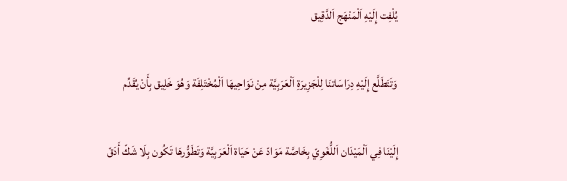يُلْفِت إِلَيْهِ اَلْمَنْهَج اَلدَّقِيق

وَتَتَطَلَّع إِلَيْهِ دِرَاسَاتنَا لِلْجَزِيرَةِ اَلْعَرَبِيَّة مِنْ نَوَاحِيهَا اَلْمُخْتَلِفَة وَهُوَ خَلِيق بِأَنْ يُقَدِّم

إِلَيْنَا فِي اَلْمَيْدَان اَللُّغَوِيّ بِخَاصَّة مَوَادّ عَنْ حَيَاة اَلْعَرَبِيَّة وَتَطَوُّرهَا تَكُون بِلَا شَكّ أَدَقّ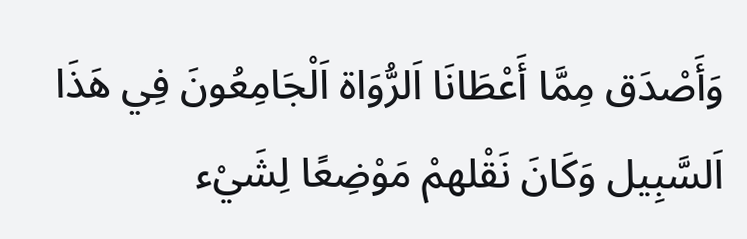وَأَصْدَق مِمَّا أَعْطَانَا اَلرُّوَاة اَلْجَامِعُونَ فِي هَذَا اَلسَّبِيل وَكَانَ نَقْلهمْ مَوْضِعًا لِشَيْء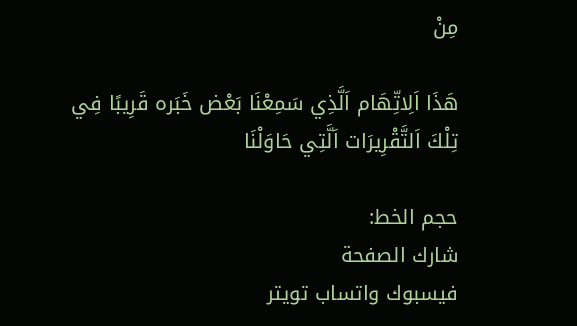مِنْ

هَذَا اَلِاتِّهَام اَلَّذِي سَمِعْنَا بَعْض خَبَره قَرِيبًا فِي تِلْكَ اَلتَّقْرِيرَات اَلَّتِي حَاوَلْنَا

حجم الخط:
شارك الصفحة
فيسبوك واتساب تويتر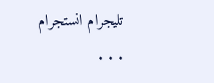تليجرام انستجرام
. . .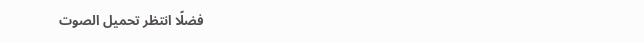فضلًا انتظر تحميل الصوت